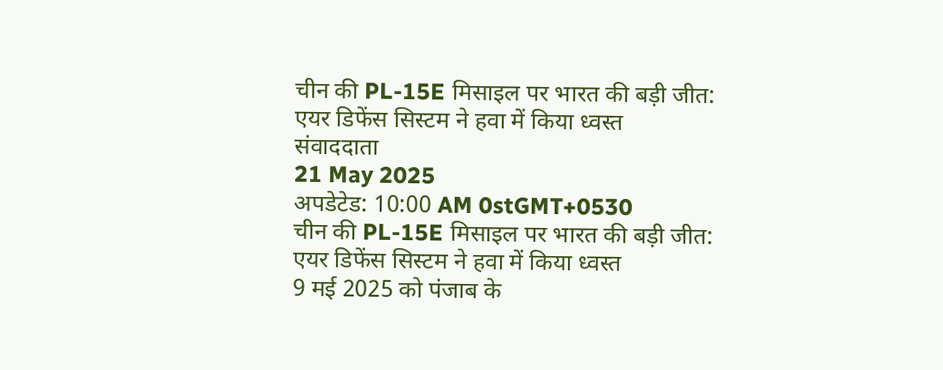चीन की PL-15E मिसाइल पर भारत की बड़ी जीत: एयर डिफेंस सिस्टम ने हवा में किया ध्वस्त
संवाददाता
21 May 2025
अपडेटेड: 10:00 AM 0stGMT+0530
चीन की PL-15E मिसाइल पर भारत की बड़ी जीत: एयर डिफेंस सिस्टम ने हवा में किया ध्वस्त
9 मई 2025 को पंजाब के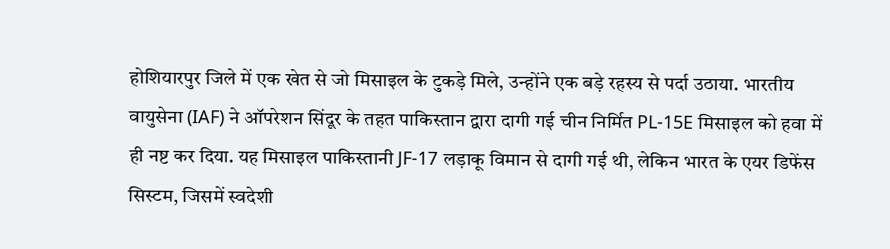होशियारपुर जिले में एक खेत से जो मिसाइल के टुकड़े मिले, उन्होंने एक बड़े रहस्य से पर्दा उठाया. भारतीय वायुसेना (IAF) ने ऑपरेशन सिंदूर के तहत पाकिस्तान द्वारा दागी गई चीन निर्मित PL-15E मिसाइल को हवा में ही नष्ट कर दिया. यह मिसाइल पाकिस्तानी JF-17 लड़ाकू विमान से दागी गई थी, लेकिन भारत के एयर डिफेंस सिस्टम, जिसमें स्वदेशी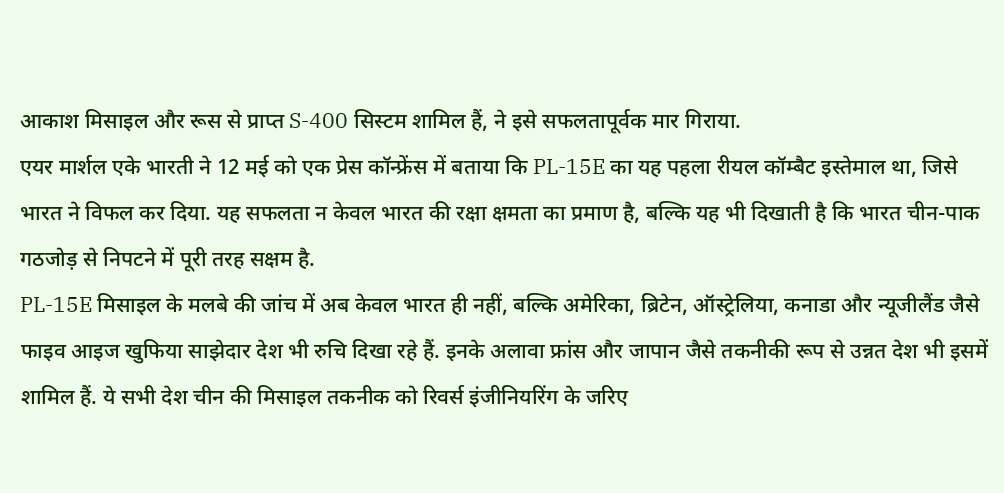आकाश मिसाइल और रूस से प्राप्त S-400 सिस्टम शामिल हैं, ने इसे सफलतापूर्वक मार गिराया.
एयर मार्शल एके भारती ने 12 मई को एक प्रेस कॉन्फ्रेंस में बताया कि PL-15E का यह पहला रीयल कॉम्बैट इस्तेमाल था, जिसे भारत ने विफल कर दिया. यह सफलता न केवल भारत की रक्षा क्षमता का प्रमाण है, बल्कि यह भी दिखाती है कि भारत चीन-पाक गठजोड़ से निपटने में पूरी तरह सक्षम है.
PL-15E मिसाइल के मलबे की जांच में अब केवल भारत ही नहीं, बल्कि अमेरिका, ब्रिटेन, ऑस्ट्रेलिया, कनाडा और न्यूजीलैंड जैसे फाइव आइज खुफिया साझेदार देश भी रुचि दिखा रहे हैं. इनके अलावा फ्रांस और जापान जैसे तकनीकी रूप से उन्नत देश भी इसमें शामिल हैं. ये सभी देश चीन की मिसाइल तकनीक को रिवर्स इंजीनियरिंग के जरिए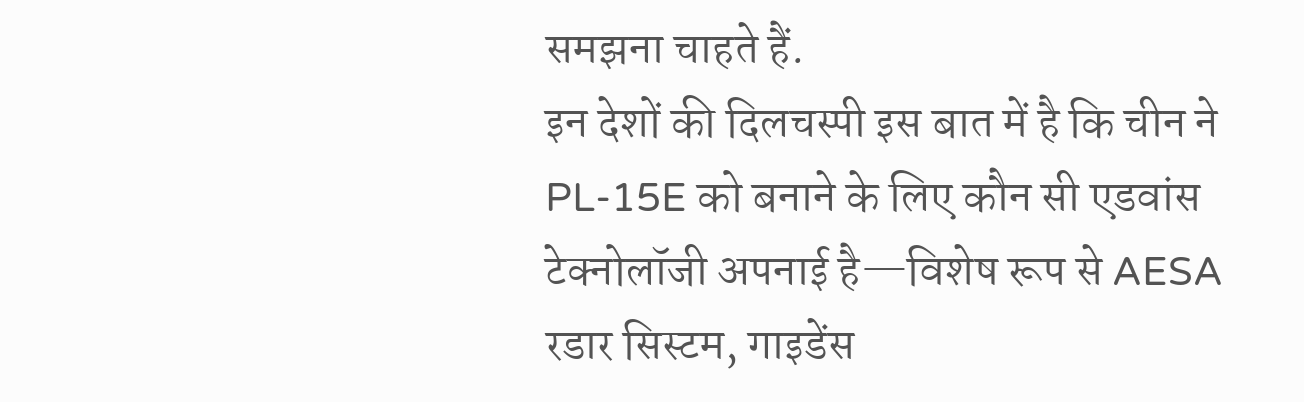समझना चाहते हैं.
इन देशों की दिलचस्पी इस बात में है कि चीन ने PL-15E को बनाने के लिए कौन सी एडवांस टेक्नोलॉजी अपनाई है—विशेष रूप से AESA रडार सिस्टम, गाइडेंस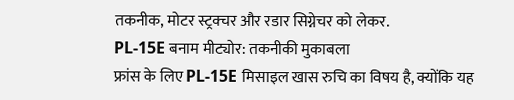तकनीक, मोटर स्ट्रक्चर और रडार सिग्नेचर को लेकर.
PL-15E बनाम मीट्योर: तकनीकी मुकाबला
फ्रांस के लिए PL-15E मिसाइल खास रुचि का विषय है, क्योंकि यह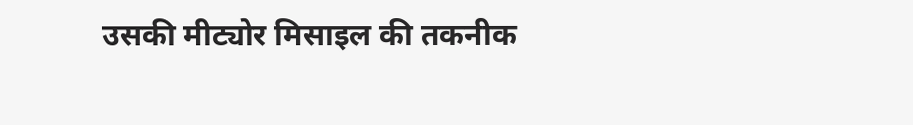उसकी मीट्योर मिसाइल की तकनीक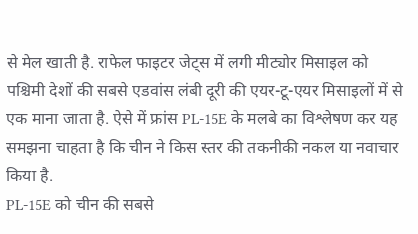से मेल खाती है. राफेल फाइटर जेट्स में लगी मीट्योर मिसाइल को पश्चिमी देशों की सबसे एडवांस लंबी दूरी की एयर-टू-एयर मिसाइलों में से एक माना जाता है. ऐसे में फ्रांस PL-15E के मलबे का विश्लेषण कर यह समझना चाहता है कि चीन ने किस स्तर की तकनीकी नकल या नवाचार किया है.
PL-15E को चीन की सबसे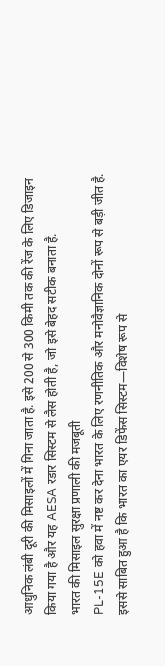आधुनिक लंबी दूरी की मिसाइलों में गिना जाता है. इसे 200 से 300 किमी तक की रेंज के लिए डिजाइन किया गया है और यह AESA रडार सिस्टम से लैस होती है, जो इसे बेहद सटीक बनाता है.
भारत की मिसाइल सुरक्षा प्रणाली की मजबूती
PL-15E को हवा में नष्ट कर देना भारत के लिए रणनीतिक और मनोवैज्ञानिक दोनों रूप से बड़ी जीत है. इससे साबित हुआ है कि भारत का एयर डिफेंस सिस्टम—विशेष रूप से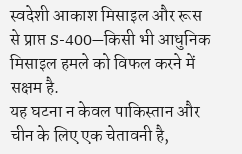स्वदेशी आकाश मिसाइल और रूस से प्राप्त S-400—किसी भी आधुनिक मिसाइल हमले को विफल करने में सक्षम है.
यह घटना न केवल पाकिस्तान और चीन के लिए एक चेतावनी है,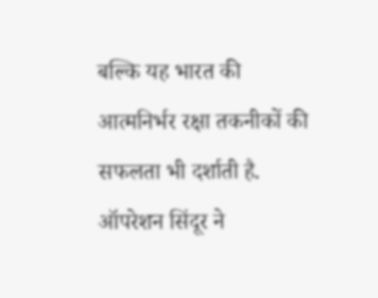बल्कि यह भारत की आत्मनिर्भर रक्षा तकनीकों की सफलता भी दर्शाती है. ऑपरेशन सिंदूर ने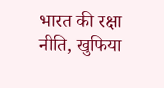भारत की रक्षा नीति, खुफिया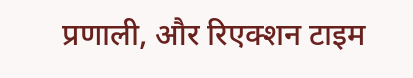प्रणाली, और रिएक्शन टाइम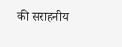की सराहनीय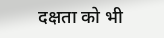दक्षता को भी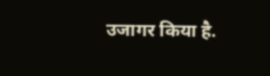उजागर किया है.